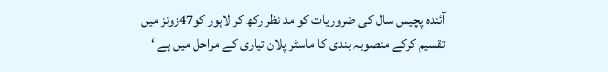آئندہ پچیس سال کی ضروریات کو مد نظر رکھ کر لاہور کو47زونز میں تقسیم کرکے منصوبہ بندی کا ماسٹر پلان تیاری کے مراحل میں ہے ‘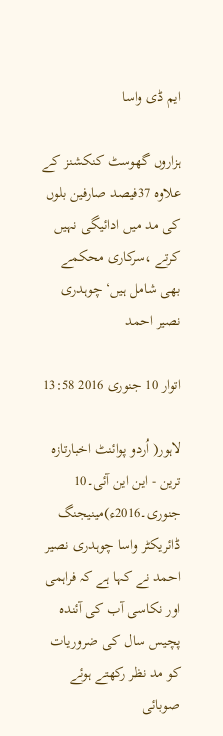ایم ڈی واسا

ہزاروں گھوسٹ کنکشنز کے علاوہ 37فیصد صارفین بلوں کی مد میں ادائیگی نہیں کرتے ،سرکاری محکمے بھی شامل ہیں‘ چوہدری نصیر احمد

اتوار 10 جنوری 2016 13:58

لاہور( اُردو پوائنٹ اخبارتازہ ترین - این این آئی۔10 جنوری۔2016ء)مینیجنگ ڈائریکٹر واسا چوہدری نصیر احمد نے کہا ہے کہ فراہمی اور نکاسی آب کی آئندہ پچیس سال کی ضروریات کو مد نظر رکھتے ہوئے صوبائی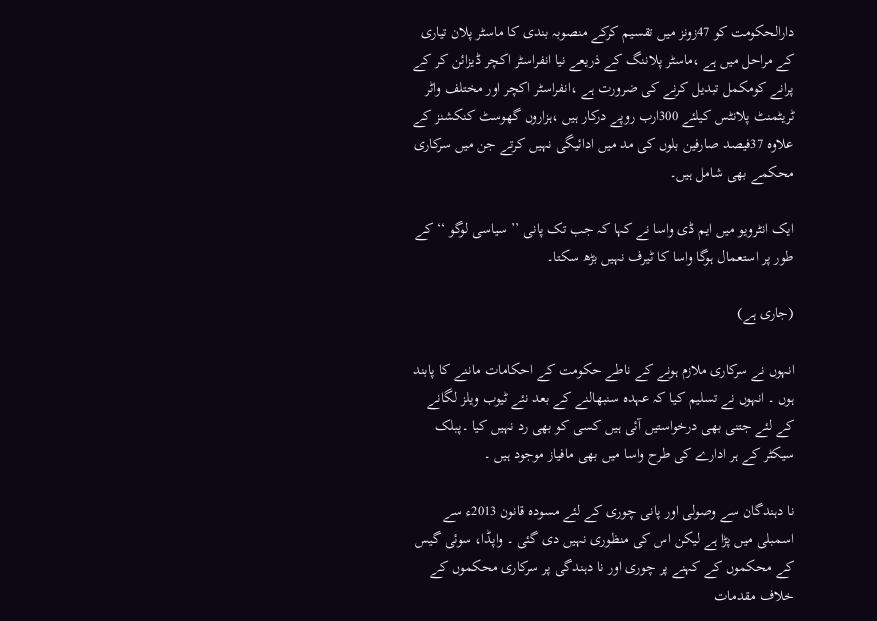دارالحکومت کو 47زونز میں تقسیم کرکے منصوبہ بندی کا ماسٹر پلان تیاری کے مراحل میں ہے ،ماسٹر پلاننگ کے ذریعے نیا انفراسٹر اکچر ڈیزائن کر کے پرانے کومکمل تبدیل کرنے کی ضرورت ہے ،انفراسٹر اکچر اور مختلف واٹر ٹریٹمنٹ پلانٹس کیلئے 300ارب روپے درکار ہیں ،ہزاروں گھوسٹ کنکشنز کے علاوہ 37فیصد صارفین بلوں کی مد میں ادائیگی نہیں کرتے جن میں سرکاری محکمے بھی شامل ہیں۔

ایک انٹرویو میں ایم ڈی واسا نے کہا کہ جب تک پانی ’’ سیاسی لوگو ‘‘ کے طور پر استعمال ہوگا واسا کا ٹیرف نہیں بڑھ سکتا۔

(جاری ہے)

انہوں نے سرکاری ملازم ہونے کے ناطے حکومت کے احکامات ماننے کا پابند ہوں ۔ انہوں نے تسلیم کیا کہ عہدہ سنبھالنے کے بعد نئے ٹیوب ویلز لگانے کے لئے جتنی بھی درخواستیں آئی ہیں کسی کو بھی رد نہیں کیا ۔پبلک سیکٹر کے ہر ادارے کی طرح واسا میں بھی مافیاز موجود ہیں ۔

نا دہندگان سے وصولی اور پانی چوری کے لئے مسودہ قانون 2013ء سے اسمبلی میں پڑا ہے لیکن اس کی منظوری نہیں دی گئی ۔ واپڈا، سوئی گیس کے محکموں کے کہنے پر چوری اور نا دہندگی پر سرکاری محکموں کے خلاف مقدمات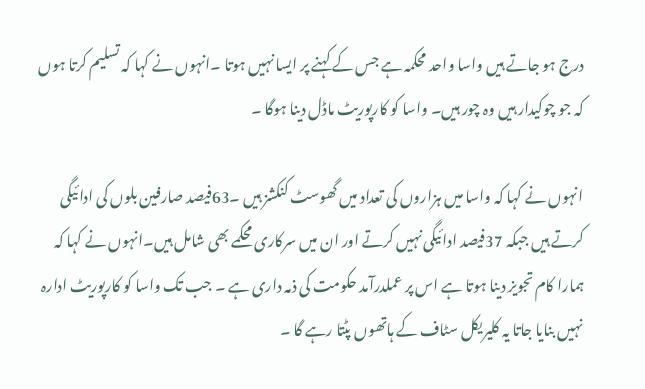درج ہو جاتے ہیں واسا واحد محکمہ ہے جس کے کہنے پر ایسا نہیں ہوتا ۔انہوں نے کہا کہ تسلیم کرتا ہوں کہ جو چوکیدار ہیں وہ چور ہیں۔ واسا کو کارپوریٹ ماڈل دینا ہوگا ۔

انہوں نے کہا کہ واسا میں ہزاروں کی تعداد میں گھوسٹ کنکشز ہیں ۔63فیصد صارفین بلوں کی ادائیگی کرتے ہیں جبکہ 37فیصد ادائیگی نہیں کرتے اور ان میں سرکاری محکمے بھی شامل ہیں۔انہوں نے کہا کہ ہمارا کام تجویز دینا ہوتا ہے اس پر عملدرآمد حکومت کی ذمہ داری ہے ۔ جب تک واسا کو کارپوریٹ ادارہ نہیں بنایا جاتا یہ کلیریکل سٹاف کے ہاتھوں پٹتا رہے گا ۔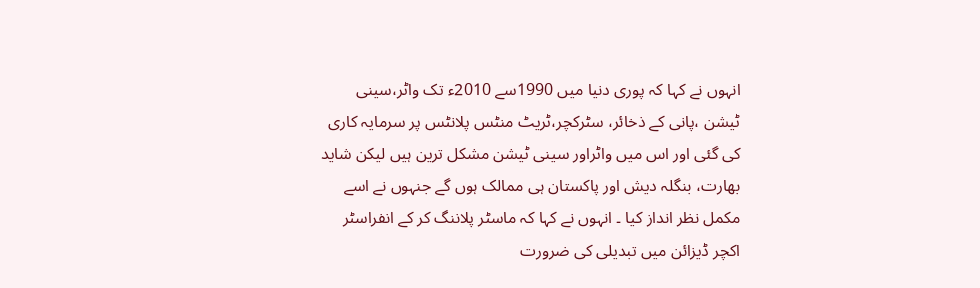انہوں نے کہا کہ پوری دنیا میں 1990سے 2010ء تک واٹر،سینی ٹیشن ،پانی کے ذخائر، سٹرکچر،ٹریٹ منٹس پلانٹس پر سرمایہ کاری کی گئی اور اس میں واٹراور سینی ٹیشن مشکل ترین ہیں لیکن شاید بھارت، بنگلہ دیش اور پاکستان ہی ممالک ہوں گے جنہوں نے اسے مکمل نظر انداز کیا ۔ انہوں نے کہا کہ ماسٹر پلاننگ کر کے انفراسٹر اکچر ڈیزائن میں تبدیلی کی ضرورت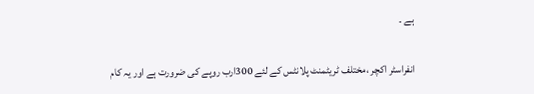ہے ۔

انفراسٹر اکچر ،مختلف ٹریٹمنٹ پلانٹس کے لئے 300ارب روپے کی ضرورت ہے اور یہ کام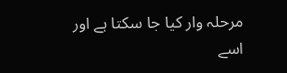مرحلہ وار کیا جا سکتا ہے اور اسے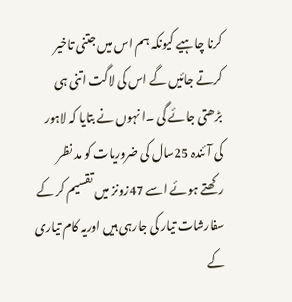کرنا چاہیے کیونکہ ہم اس میں جتنی تاخیر کرتے جائیں گے اس کی لاگت اتنی ہی بڑھتی جائے گی ۔ا نہوں نے بتایا کہ لاہور کی آئندہ 25سال کی ضروریات کو مد نظر رکھتے ہوئے اسے 47زونز میں تقسیم کر کے سفارشات تیار کی جارہی ہیں اوریہ کام تیاری کے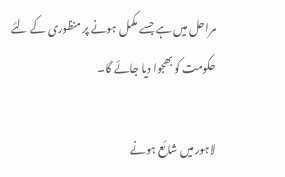مراحل میں ہے جسے مکمل ہونے پر منظوری کے لئے حکومت کو بھجوا دیا جائے گا۔

لاہور میں شائع ہونے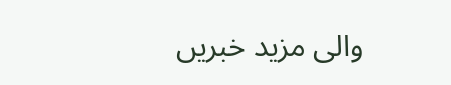والی مزید خبریں